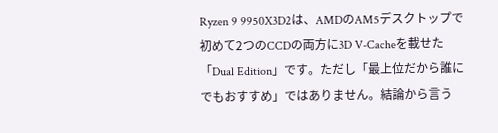Ryzen 9 9950X3D2は、AMDのAM5デスクトップで初めて2つのCCDの両方に3D V-Cacheを載せた「Dual Edition」です。ただし「最上位だから誰にでもおすすめ」ではありません。結論から言う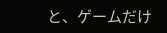と、ゲームだけ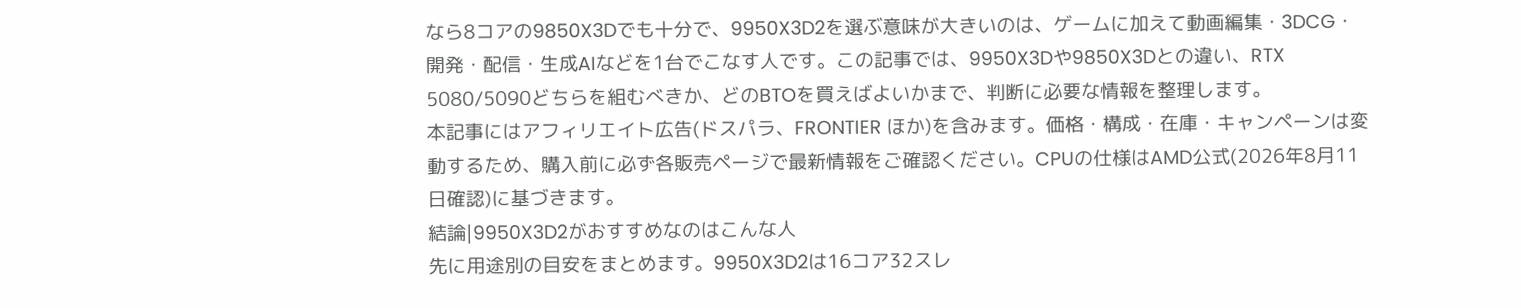なら8コアの9850X3Dでも十分で、9950X3D2を選ぶ意味が大きいのは、ゲームに加えて動画編集・3DCG・開発・配信・生成AIなどを1台でこなす人です。この記事では、9950X3Dや9850X3Dとの違い、RTX 5080/5090どちらを組むべきか、どのBTOを買えばよいかまで、判断に必要な情報を整理します。
本記事にはアフィリエイト広告(ドスパラ、FRONTIER ほか)を含みます。価格・構成・在庫・キャンペーンは変動するため、購入前に必ず各販売ページで最新情報をご確認ください。CPUの仕様はAMD公式(2026年8月11日確認)に基づきます。
結論|9950X3D2がおすすめなのはこんな人
先に用途別の目安をまとめます。9950X3D2は16コア32スレ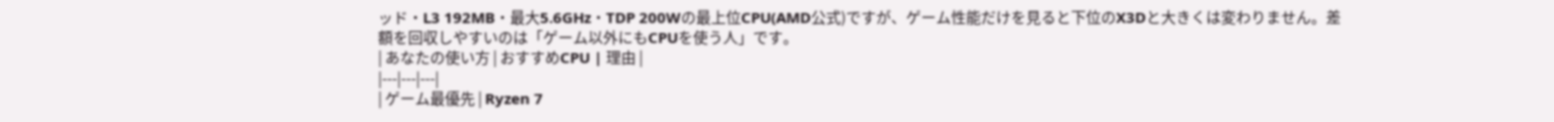ッド・L3 192MB・最大5.6GHz・TDP 200Wの最上位CPU(AMD公式)ですが、ゲーム性能だけを見ると下位のX3Dと大きくは変わりません。差額を回収しやすいのは「ゲーム以外にもCPUを使う人」です。
| あなたの使い方 | おすすめCPU | 理由 |
|---|---|---|
| ゲーム最優先 | Ryzen 7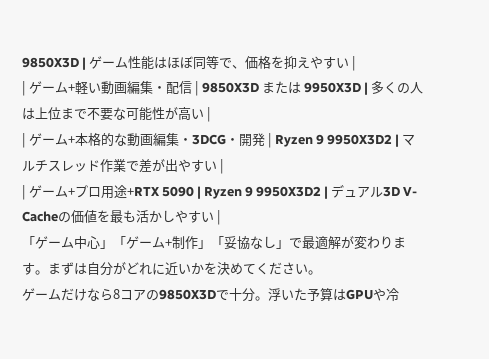9850X3D | ゲーム性能はほぼ同等で、価格を抑えやすい |
| ゲーム+軽い動画編集・配信 | 9850X3D または 9950X3D | 多くの人は上位まで不要な可能性が高い |
| ゲーム+本格的な動画編集・3DCG・開発 | Ryzen 9 9950X3D2 | マルチスレッド作業で差が出やすい |
| ゲーム+プロ用途+RTX 5090 | Ryzen 9 9950X3D2 | デュアル3D V-Cacheの価値を最も活かしやすい |
「ゲーム中心」「ゲーム+制作」「妥協なし」で最適解が変わります。まずは自分がどれに近いかを決めてください。
ゲームだけなら8コアの9850X3Dで十分。浮いた予算はGPUや冷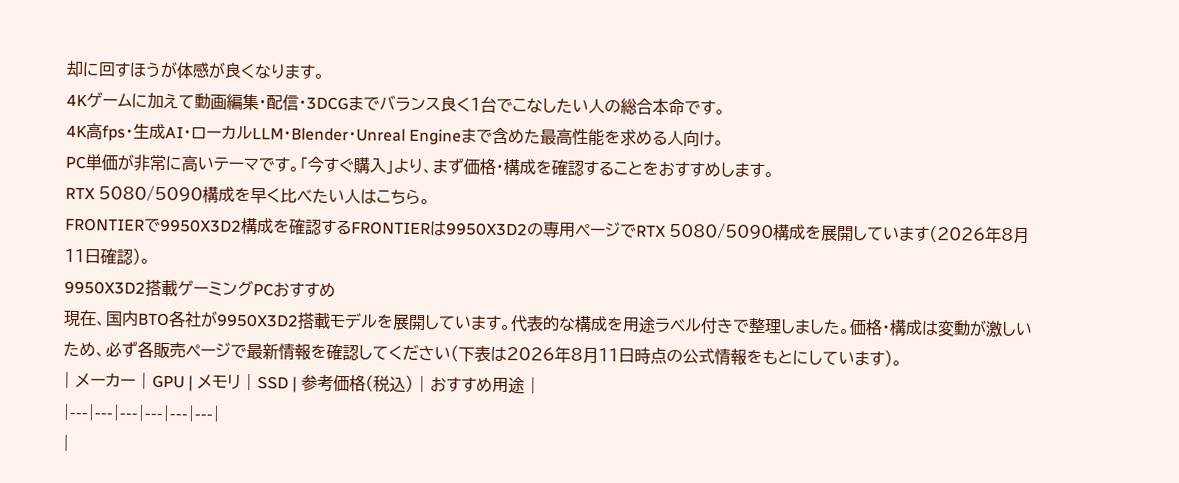却に回すほうが体感が良くなります。
4Kゲームに加えて動画編集・配信・3DCGまでバランス良く1台でこなしたい人の総合本命です。
4K高fps・生成AI・ローカルLLM・Blender・Unreal Engineまで含めた最高性能を求める人向け。
PC単価が非常に高いテーマです。「今すぐ購入」より、まず価格・構成を確認することをおすすめします。
RTX 5080/5090構成を早く比べたい人はこちら。
FRONTIERで9950X3D2構成を確認するFRONTIERは9950X3D2の専用ページでRTX 5080/5090構成を展開しています(2026年8月11日確認)。
9950X3D2搭載ゲーミングPCおすすめ
現在、国内BTO各社が9950X3D2搭載モデルを展開しています。代表的な構成を用途ラベル付きで整理しました。価格・構成は変動が激しいため、必ず各販売ページで最新情報を確認してください(下表は2026年8月11日時点の公式情報をもとにしています)。
| メーカー | GPU | メモリ | SSD | 参考価格(税込) | おすすめ用途 |
|---|---|---|---|---|---|
|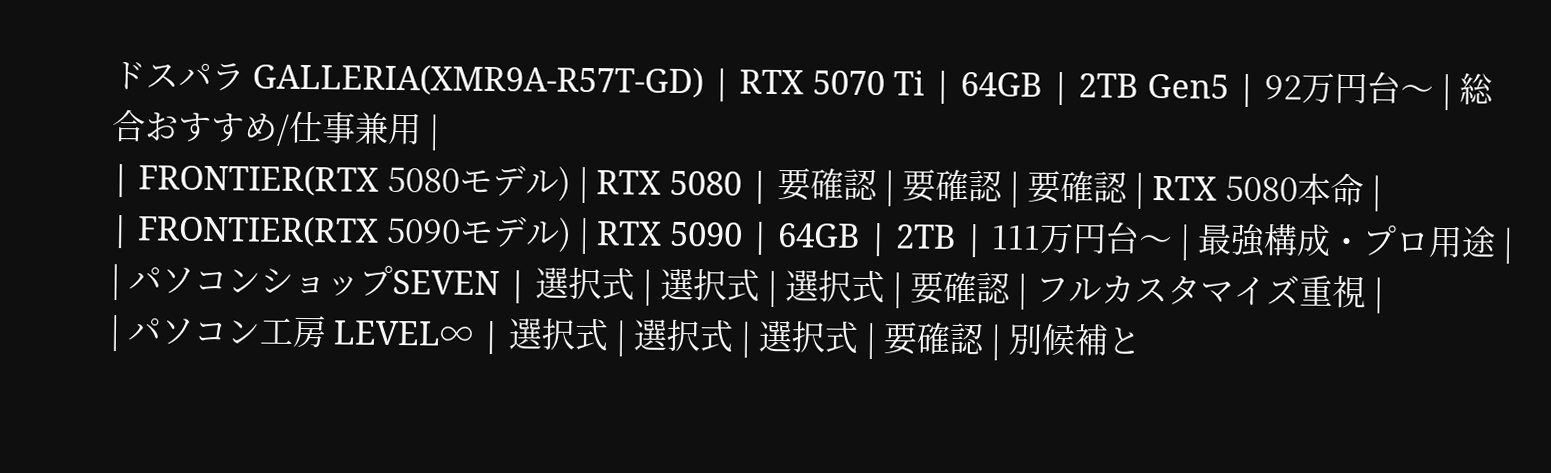ドスパラ GALLERIA(XMR9A-R57T-GD) | RTX 5070 Ti | 64GB | 2TB Gen5 | 92万円台〜 | 総合おすすめ/仕事兼用 |
| FRONTIER(RTX 5080モデル) | RTX 5080 | 要確認 | 要確認 | 要確認 | RTX 5080本命 |
| FRONTIER(RTX 5090モデル) | RTX 5090 | 64GB | 2TB | 111万円台〜 | 最強構成・プロ用途 |
| パソコンショップSEVEN | 選択式 | 選択式 | 選択式 | 要確認 | フルカスタマイズ重視 |
| パソコン工房 LEVEL∞ | 選択式 | 選択式 | 選択式 | 要確認 | 別候補と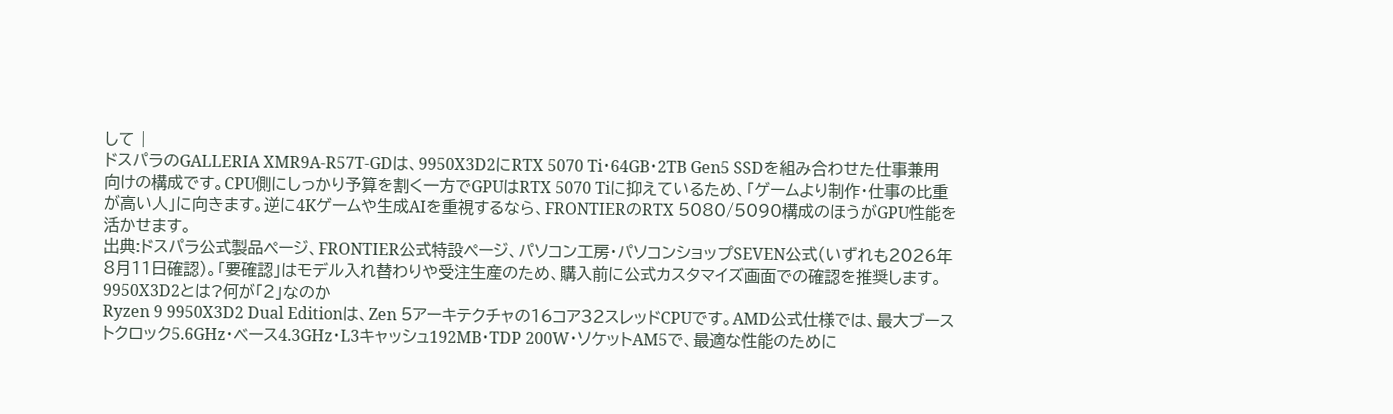して |
ドスパラのGALLERIA XMR9A-R57T-GDは、9950X3D2にRTX 5070 Ti・64GB・2TB Gen5 SSDを組み合わせた仕事兼用向けの構成です。CPU側にしっかり予算を割く一方でGPUはRTX 5070 Tiに抑えているため、「ゲームより制作・仕事の比重が高い人」に向きます。逆に4Kゲームや生成AIを重視するなら、FRONTIERのRTX 5080/5090構成のほうがGPU性能を活かせます。
出典:ドスパラ公式製品ページ、FRONTIER公式特設ページ、パソコン工房・パソコンショップSEVEN公式(いずれも2026年8月11日確認)。「要確認」はモデル入れ替わりや受注生産のため、購入前に公式カスタマイズ画面での確認を推奨します。
9950X3D2とは?何が「2」なのか
Ryzen 9 9950X3D2 Dual Editionは、Zen 5アーキテクチャの16コア32スレッドCPUです。AMD公式仕様では、最大ブーストクロック5.6GHz・ベース4.3GHz・L3キャッシュ192MB・TDP 200W・ソケットAM5で、最適な性能のために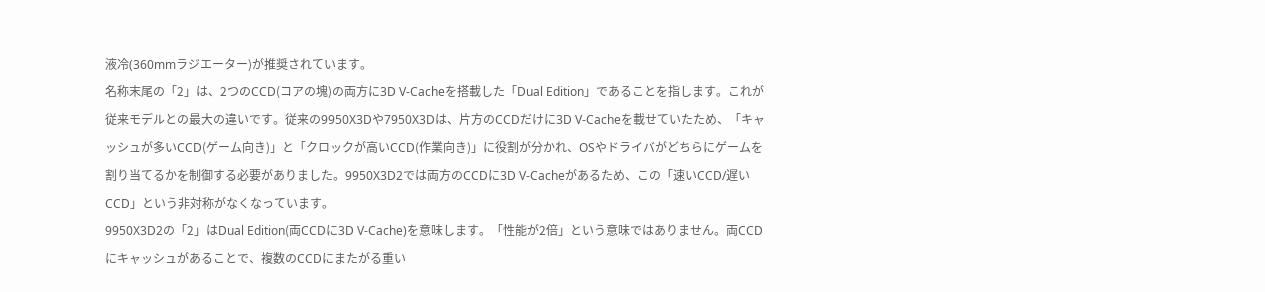液冷(360mmラジエーター)が推奨されています。
名称末尾の「2」は、2つのCCD(コアの塊)の両方に3D V-Cacheを搭載した「Dual Edition」であることを指します。これが従来モデルとの最大の違いです。従来の9950X3Dや7950X3Dは、片方のCCDだけに3D V-Cacheを載せていたため、「キャッシュが多いCCD(ゲーム向き)」と「クロックが高いCCD(作業向き)」に役割が分かれ、OSやドライバがどちらにゲームを割り当てるかを制御する必要がありました。9950X3D2では両方のCCDに3D V-Cacheがあるため、この「速いCCD/遅いCCD」という非対称がなくなっています。
9950X3D2の「2」はDual Edition(両CCDに3D V-Cache)を意味します。「性能が2倍」という意味ではありません。両CCDにキャッシュがあることで、複数のCCDにまたがる重い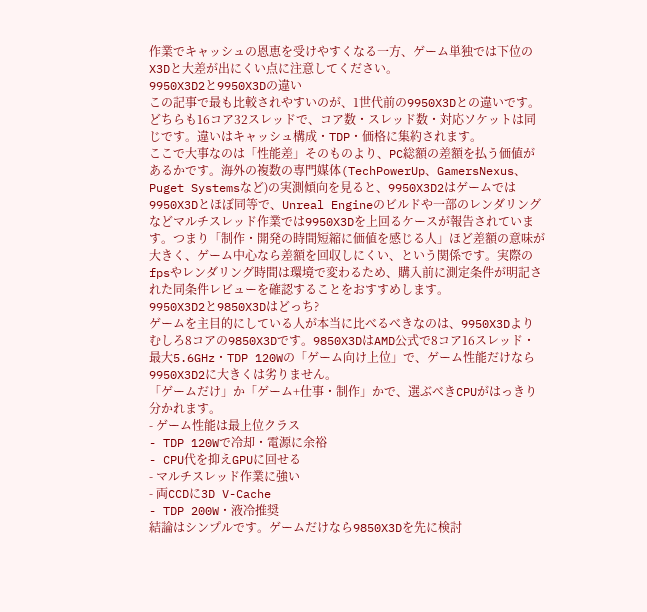作業でキャッシュの恩恵を受けやすくなる一方、ゲーム単独では下位のX3Dと大差が出にくい点に注意してください。
9950X3D2と9950X3Dの違い
この記事で最も比較されやすいのが、1世代前の9950X3Dとの違いです。どちらも16コア32スレッドで、コア数・スレッド数・対応ソケットは同じです。違いはキャッシュ構成・TDP・価格に集約されます。
ここで大事なのは「性能差」そのものより、PC総額の差額を払う価値があるかです。海外の複数の専門媒体(TechPowerUp、GamersNexus、Puget Systemsなど)の実測傾向を見ると、9950X3D2はゲームでは9950X3Dとほぼ同等で、Unreal Engineのビルドや一部のレンダリングなどマルチスレッド作業では9950X3Dを上回るケースが報告されています。つまり「制作・開発の時間短縮に価値を感じる人」ほど差額の意味が大きく、ゲーム中心なら差額を回収しにくい、という関係です。実際のfpsやレンダリング時間は環境で変わるため、購入前に測定条件が明記された同条件レビューを確認することをおすすめします。
9950X3D2と9850X3Dはどっち?
ゲームを主目的にしている人が本当に比べるべきなのは、9950X3Dよりむしろ8コアの9850X3Dです。9850X3DはAMD公式で8コア16スレッド・最大5.6GHz・TDP 120Wの「ゲーム向け上位」で、ゲーム性能だけなら9950X3D2に大きくは劣りません。
「ゲームだけ」か「ゲーム+仕事・制作」かで、選ぶべきCPUがはっきり分かれます。
- ゲーム性能は最上位クラス
- TDP 120Wで冷却・電源に余裕
- CPU代を抑えGPUに回せる
- マルチスレッド作業に強い
- 両CCDに3D V-Cache
- TDP 200W・液冷推奨
結論はシンプルです。ゲームだけなら9850X3Dを先に検討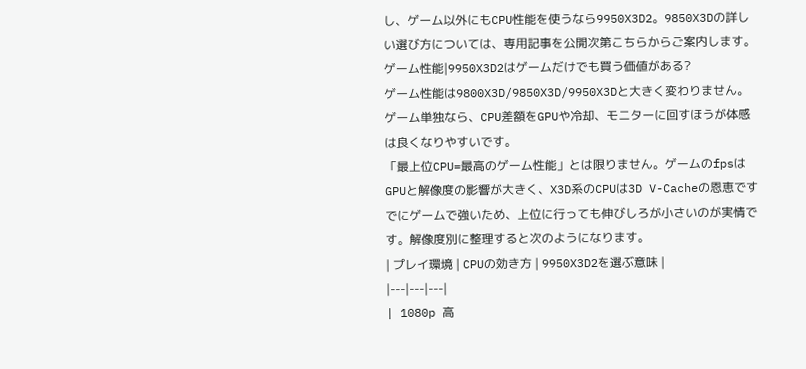し、ゲーム以外にもCPU性能を使うなら9950X3D2。9850X3Dの詳しい選び方については、専用記事を公開次第こちらからご案内します。
ゲーム性能|9950X3D2はゲームだけでも買う価値がある?
ゲーム性能は9800X3D/9850X3D/9950X3Dと大きく変わりません。ゲーム単独なら、CPU差額をGPUや冷却、モニターに回すほうが体感は良くなりやすいです。
「最上位CPU=最高のゲーム性能」とは限りません。ゲームのfpsはGPUと解像度の影響が大きく、X3D系のCPUは3D V-Cacheの恩恵ですでにゲームで強いため、上位に行っても伸びしろが小さいのが実情です。解像度別に整理すると次のようになります。
| プレイ環境 | CPUの効き方 | 9950X3D2を選ぶ意味 |
|---|---|---|
| 1080p 高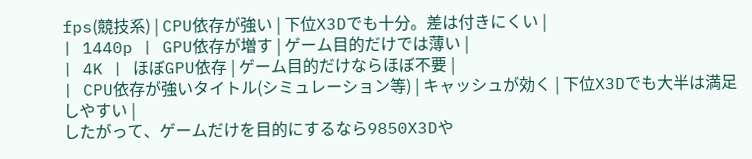fps(競技系) | CPU依存が強い | 下位X3Dでも十分。差は付きにくい |
| 1440p | GPU依存が増す | ゲーム目的だけでは薄い |
| 4K | ほぼGPU依存 | ゲーム目的だけならほぼ不要 |
| CPU依存が強いタイトル(シミュレーション等) | キャッシュが効く | 下位X3Dでも大半は満足しやすい |
したがって、ゲームだけを目的にするなら9850X3Dや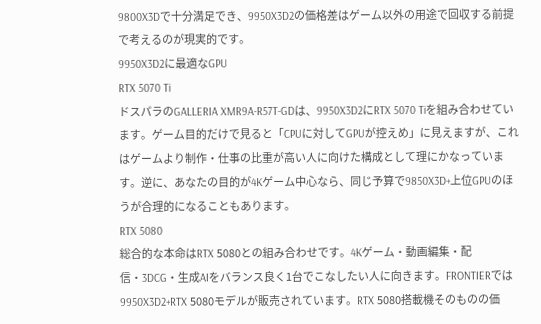9800X3Dで十分満足でき、9950X3D2の価格差はゲーム以外の用途で回収する前提で考えるのが現実的です。
9950X3D2に最適なGPU
RTX 5070 Ti
ドスパラのGALLERIA XMR9A-R57T-GDは、9950X3D2にRTX 5070 Tiを組み合わせています。ゲーム目的だけで見ると「CPUに対してGPUが控えめ」に見えますが、これはゲームより制作・仕事の比重が高い人に向けた構成として理にかなっています。逆に、あなたの目的が4Kゲーム中心なら、同じ予算で9850X3D+上位GPUのほうが合理的になることもあります。
RTX 5080
総合的な本命はRTX 5080との組み合わせです。4Kゲーム・動画編集・配信・3DCG・生成AIをバランス良く1台でこなしたい人に向きます。FRONTIERでは9950X3D2+RTX 5080モデルが販売されています。RTX 5080搭載機そのものの価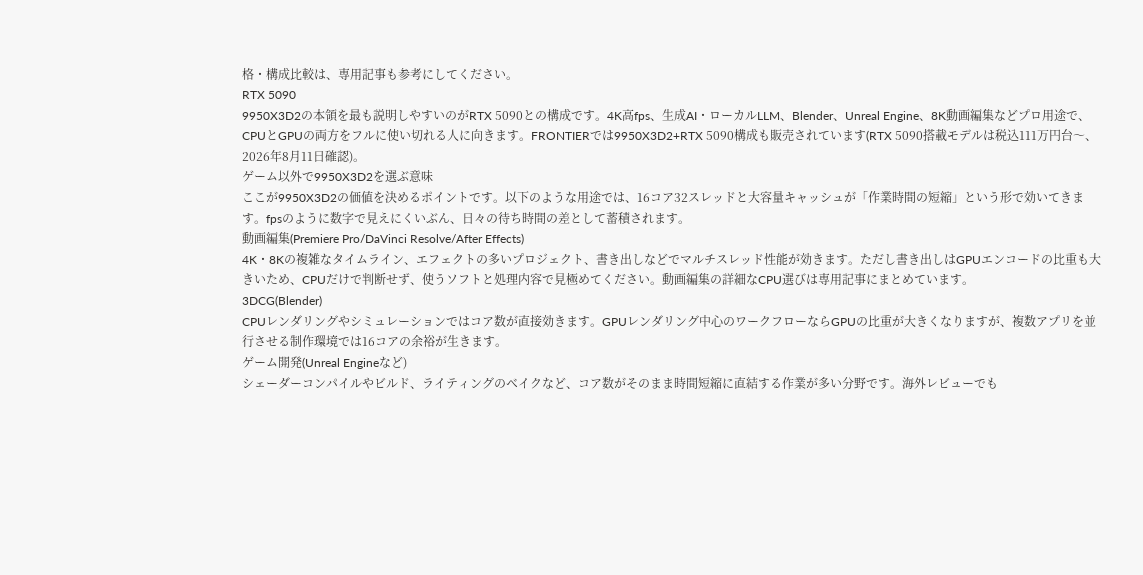格・構成比較は、専用記事も参考にしてください。
RTX 5090
9950X3D2の本領を最も説明しやすいのがRTX 5090との構成です。4K高fps、生成AI・ローカルLLM、Blender、Unreal Engine、8K動画編集などプロ用途で、CPUとGPUの両方をフルに使い切れる人に向きます。FRONTIERでは9950X3D2+RTX 5090構成も販売されています(RTX 5090搭載モデルは税込111万円台〜、2026年8月11日確認)。
ゲーム以外で9950X3D2を選ぶ意味
ここが9950X3D2の価値を決めるポイントです。以下のような用途では、16コア32スレッドと大容量キャッシュが「作業時間の短縮」という形で効いてきます。fpsのように数字で見えにくいぶん、日々の待ち時間の差として蓄積されます。
動画編集(Premiere Pro/DaVinci Resolve/After Effects)
4K・8Kの複雑なタイムライン、エフェクトの多いプロジェクト、書き出しなどでマルチスレッド性能が効きます。ただし書き出しはGPUエンコードの比重も大きいため、CPUだけで判断せず、使うソフトと処理内容で見極めてください。動画編集の詳細なCPU選びは専用記事にまとめています。
3DCG(Blender)
CPUレンダリングやシミュレーションではコア数が直接効きます。GPUレンダリング中心のワークフローならGPUの比重が大きくなりますが、複数アプリを並行させる制作環境では16コアの余裕が生きます。
ゲーム開発(Unreal Engineなど)
シェーダーコンパイルやビルド、ライティングのベイクなど、コア数がそのまま時間短縮に直結する作業が多い分野です。海外レビューでも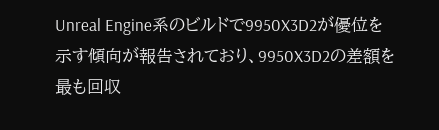Unreal Engine系のビルドで9950X3D2が優位を示す傾向が報告されており、9950X3D2の差額を最も回収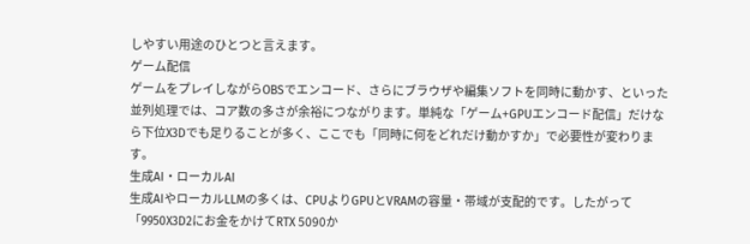しやすい用途のひとつと言えます。
ゲーム配信
ゲームをプレイしながらOBSでエンコード、さらにブラウザや編集ソフトを同時に動かす、といった並列処理では、コア数の多さが余裕につながります。単純な「ゲーム+GPUエンコード配信」だけなら下位X3Dでも足りることが多く、ここでも「同時に何をどれだけ動かすか」で必要性が変わります。
生成AI・ローカルAI
生成AIやローカルLLMの多くは、CPUよりGPUとVRAMの容量・帯域が支配的です。したがって「9950X3D2にお金をかけてRTX 5090か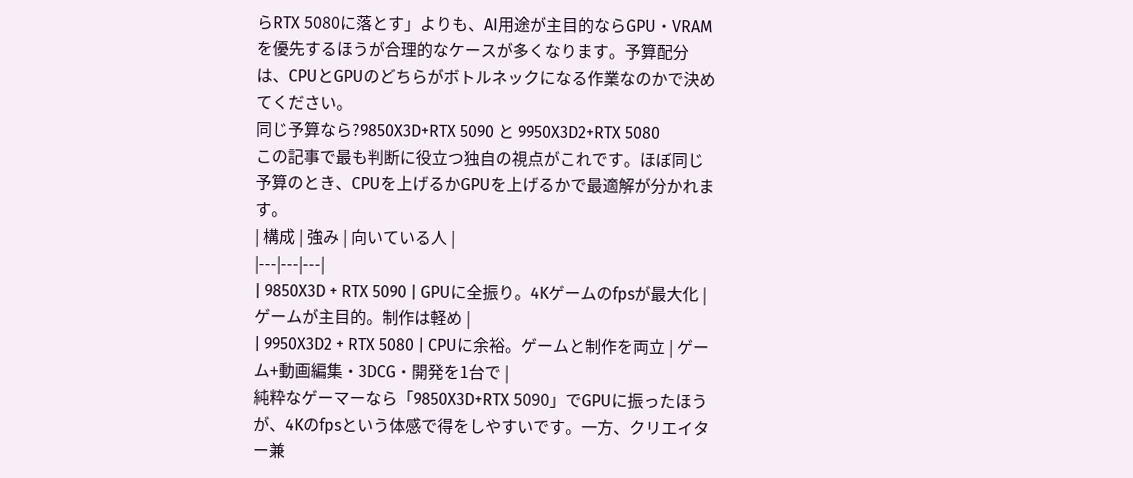らRTX 5080に落とす」よりも、AI用途が主目的ならGPU・VRAMを優先するほうが合理的なケースが多くなります。予算配分は、CPUとGPUのどちらがボトルネックになる作業なのかで決めてください。
同じ予算なら?9850X3D+RTX 5090 と 9950X3D2+RTX 5080
この記事で最も判断に役立つ独自の視点がこれです。ほぼ同じ予算のとき、CPUを上げるかGPUを上げるかで最適解が分かれます。
| 構成 | 強み | 向いている人 |
|---|---|---|
| 9850X3D + RTX 5090 | GPUに全振り。4Kゲームのfpsが最大化 | ゲームが主目的。制作は軽め |
| 9950X3D2 + RTX 5080 | CPUに余裕。ゲームと制作を両立 | ゲーム+動画編集・3DCG・開発を1台で |
純粋なゲーマーなら「9850X3D+RTX 5090」でGPUに振ったほうが、4Kのfpsという体感で得をしやすいです。一方、クリエイター兼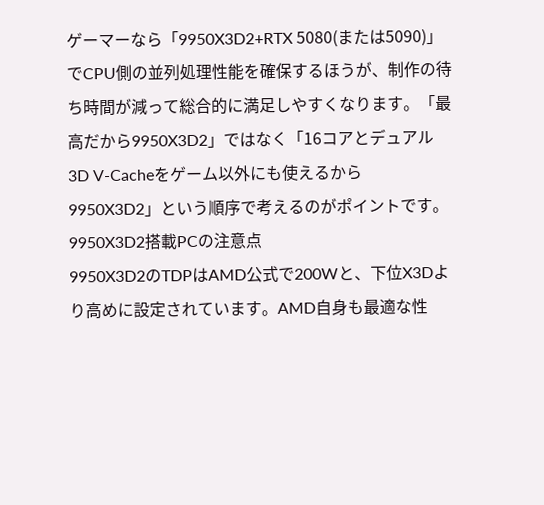ゲーマーなら「9950X3D2+RTX 5080(または5090)」でCPU側の並列処理性能を確保するほうが、制作の待ち時間が減って総合的に満足しやすくなります。「最高だから9950X3D2」ではなく「16コアとデュアル3D V-Cacheをゲーム以外にも使えるから9950X3D2」という順序で考えるのがポイントです。
9950X3D2搭載PCの注意点
9950X3D2のTDPはAMD公式で200Wと、下位X3Dより高めに設定されています。AMD自身も最適な性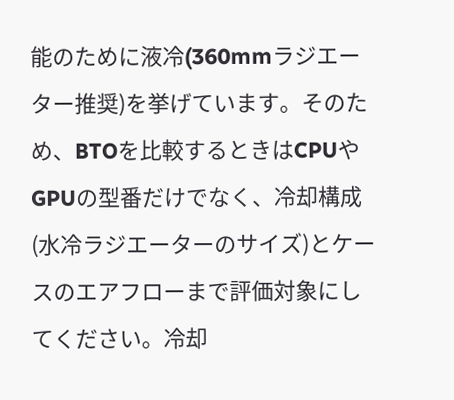能のために液冷(360mmラジエーター推奨)を挙げています。そのため、BTOを比較するときはCPUやGPUの型番だけでなく、冷却構成(水冷ラジエーターのサイズ)とケースのエアフローまで評価対象にしてください。冷却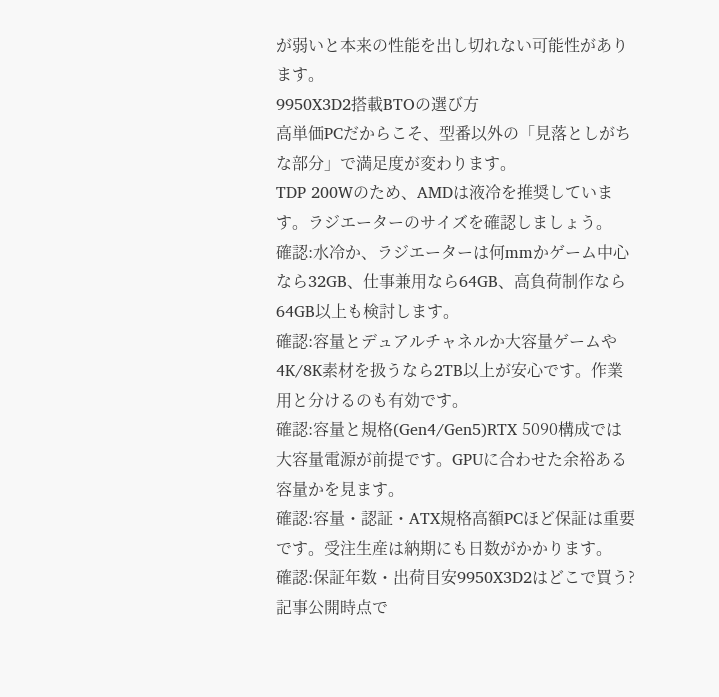が弱いと本来の性能を出し切れない可能性があります。
9950X3D2搭載BTOの選び方
高単価PCだからこそ、型番以外の「見落としがちな部分」で満足度が変わります。
TDP 200Wのため、AMDは液冷を推奨しています。ラジエーターのサイズを確認しましょう。
確認:水冷か、ラジエーターは何mmかゲーム中心なら32GB、仕事兼用なら64GB、高負荷制作なら64GB以上も検討します。
確認:容量とデュアルチャネルか大容量ゲームや4K/8K素材を扱うなら2TB以上が安心です。作業用と分けるのも有効です。
確認:容量と規格(Gen4/Gen5)RTX 5090構成では大容量電源が前提です。GPUに合わせた余裕ある容量かを見ます。
確認:容量・認証・ATX規格高額PCほど保証は重要です。受注生産は納期にも日数がかかります。
確認:保証年数・出荷目安9950X3D2はどこで買う?
記事公開時点で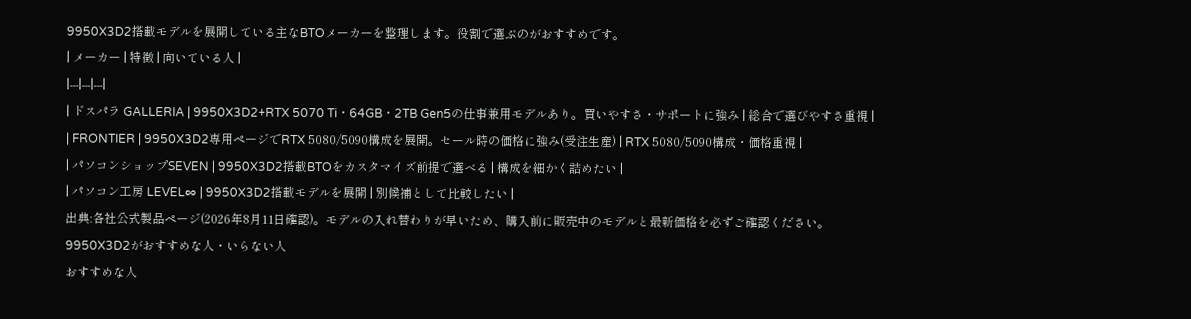9950X3D2搭載モデルを展開している主なBTOメーカーを整理します。役割で選ぶのがおすすめです。
| メーカー | 特徴 | 向いている人 |
|---|---|---|
| ドスパラ GALLERIA | 9950X3D2+RTX 5070 Ti・64GB・2TB Gen5の仕事兼用モデルあり。買いやすさ・サポートに強み | 総合で選びやすさ重視 |
| FRONTIER | 9950X3D2専用ページでRTX 5080/5090構成を展開。セール時の価格に強み(受注生産) | RTX 5080/5090構成・価格重視 |
| パソコンショップSEVEN | 9950X3D2搭載BTOをカスタマイズ前提で選べる | 構成を細かく詰めたい |
| パソコン工房 LEVEL∞ | 9950X3D2搭載モデルを展開 | 別候補として比較したい |
出典:各社公式製品ページ(2026年8月11日確認)。モデルの入れ替わりが早いため、購入前に販売中のモデルと最新価格を必ずご確認ください。
9950X3D2がおすすめな人・いらない人
おすすめな人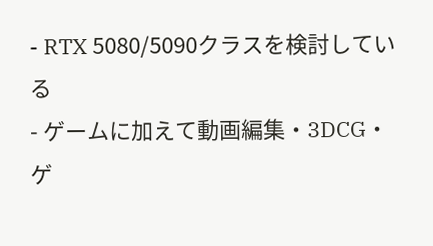- RTX 5080/5090クラスを検討している
- ゲームに加えて動画編集・3DCG・ゲ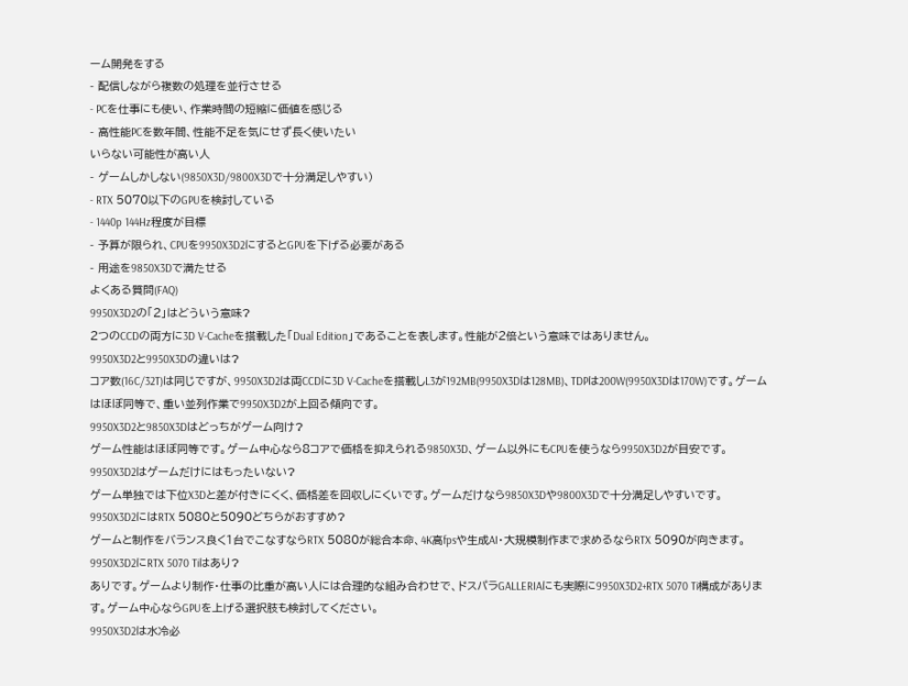ーム開発をする
- 配信しながら複数の処理を並行させる
- PCを仕事にも使い、作業時間の短縮に価値を感じる
- 高性能PCを数年間、性能不足を気にせず長く使いたい
いらない可能性が高い人
- ゲームしかしない(9850X3D/9800X3Dで十分満足しやすい)
- RTX 5070以下のGPUを検討している
- 1440p 144Hz程度が目標
- 予算が限られ、CPUを9950X3D2にするとGPUを下げる必要がある
- 用途を9850X3Dで満たせる
よくある質問(FAQ)
9950X3D2の「2」はどういう意味?
2つのCCDの両方に3D V-Cacheを搭載した「Dual Edition」であることを表します。性能が2倍という意味ではありません。
9950X3D2と9950X3Dの違いは?
コア数(16C/32T)は同じですが、9950X3D2は両CCDに3D V-Cacheを搭載しL3が192MB(9950X3Dは128MB)、TDPは200W(9950X3Dは170W)です。ゲームはほぼ同等で、重い並列作業で9950X3D2が上回る傾向です。
9950X3D2と9850X3Dはどっちがゲーム向け?
ゲーム性能はほぼ同等です。ゲーム中心なら8コアで価格を抑えられる9850X3D、ゲーム以外にもCPUを使うなら9950X3D2が目安です。
9950X3D2はゲームだけにはもったいない?
ゲーム単独では下位X3Dと差が付きにくく、価格差を回収しにくいです。ゲームだけなら9850X3Dや9800X3Dで十分満足しやすいです。
9950X3D2にはRTX 5080と5090どちらがおすすめ?
ゲームと制作をバランス良く1台でこなすならRTX 5080が総合本命、4K高fpsや生成AI・大規模制作まで求めるならRTX 5090が向きます。
9950X3D2にRTX 5070 Tiはあり?
ありです。ゲームより制作・仕事の比重が高い人には合理的な組み合わせで、ドスパラGALLERIAにも実際に9950X3D2+RTX 5070 Ti構成があります。ゲーム中心ならGPUを上げる選択肢も検討してください。
9950X3D2は水冷必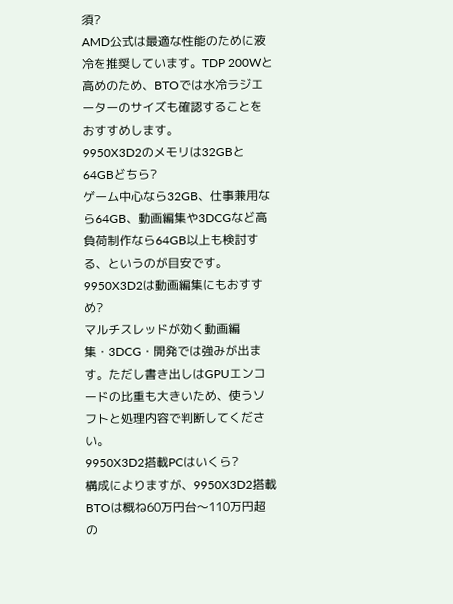須?
AMD公式は最適な性能のために液冷を推奨しています。TDP 200Wと高めのため、BTOでは水冷ラジエーターのサイズも確認することをおすすめします。
9950X3D2のメモリは32GBと64GBどちら?
ゲーム中心なら32GB、仕事兼用なら64GB、動画編集や3DCGなど高負荷制作なら64GB以上も検討する、というのが目安です。
9950X3D2は動画編集にもおすすめ?
マルチスレッドが効く動画編集・3DCG・開発では強みが出ます。ただし書き出しはGPUエンコードの比重も大きいため、使うソフトと処理内容で判断してください。
9950X3D2搭載PCはいくら?
構成によりますが、9950X3D2搭載BTOは概ね60万円台〜110万円超の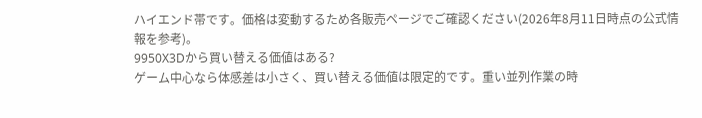ハイエンド帯です。価格は変動するため各販売ページでご確認ください(2026年8月11日時点の公式情報を参考)。
9950X3Dから買い替える価値はある?
ゲーム中心なら体感差は小さく、買い替える価値は限定的です。重い並列作業の時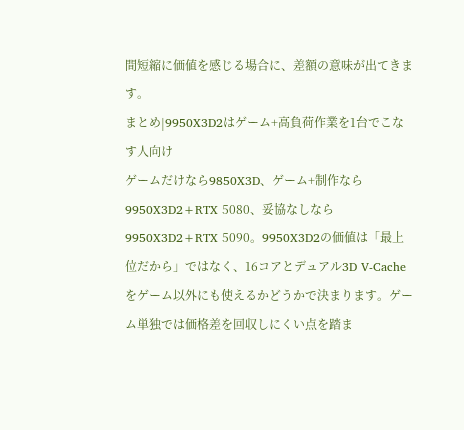間短縮に価値を感じる場合に、差額の意味が出てきます。
まとめ|9950X3D2はゲーム+高負荷作業を1台でこなす人向け
ゲームだけなら9850X3D、ゲーム+制作なら9950X3D2+RTX 5080、妥協なしなら9950X3D2+RTX 5090。9950X3D2の価値は「最上位だから」ではなく、16コアとデュアル3D V-Cacheをゲーム以外にも使えるかどうかで決まります。ゲーム単独では価格差を回収しにくい点を踏ま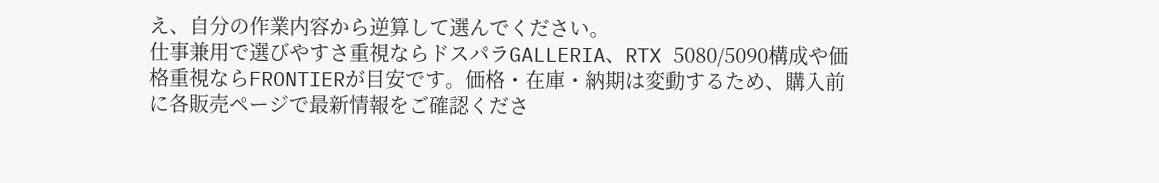え、自分の作業内容から逆算して選んでください。
仕事兼用で選びやすさ重視ならドスパラGALLERIA、RTX 5080/5090構成や価格重視ならFRONTIERが目安です。価格・在庫・納期は変動するため、購入前に各販売ページで最新情報をご確認くださ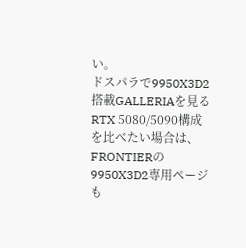い。
ドスパラで9950X3D2搭載GALLERIAを見るRTX 5080/5090構成を比べたい場合は、FRONTIERの9950X3D2専用ページも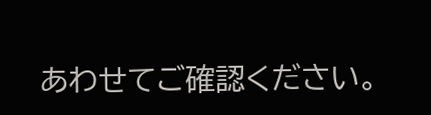あわせてご確認ください。